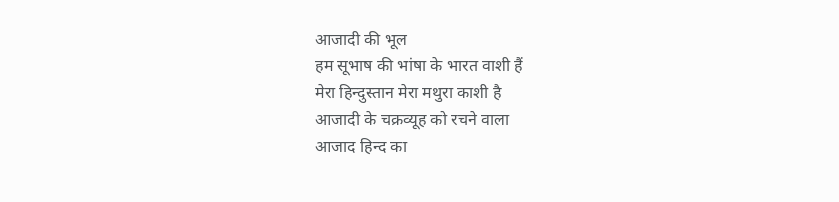आजादी की भूल
हम सूभाष की भांषा के भारत वाशी हैं
मेरा हिन्दुस्तान मेरा मथुरा काशी है
आजादी के चक्रव्यूह को रचने वाला
आजाद हिन्द का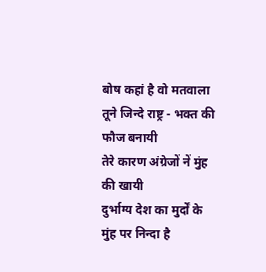बोष कहां है वो मतवाला
तूने जिन्दे राष्ट्र - भक्त की फौज बनायी
तेरे कारण अंग्रेजों नें मुंह की खायी
दुर्भाग्य देश का मुर्दों के मुंह पर निन्दा है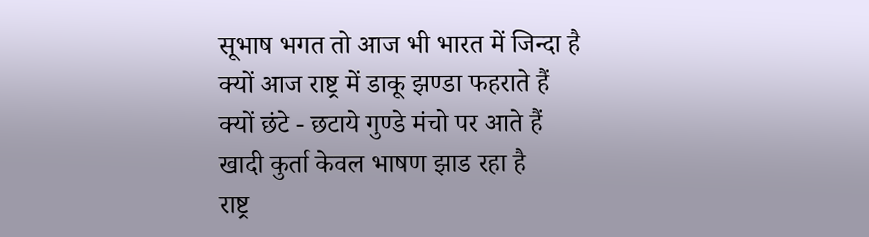सूभाष भगत तो आज भी भारत में जिन्दा है
क्यों आज राष्ट्र में डाकू झण्डा फहराते हैं
क्यों छंटे - छटाये गुण्डे मंचो पर आते हैं
खादी कुर्ता केवल भाषण झाड रहा है
राष्ट्र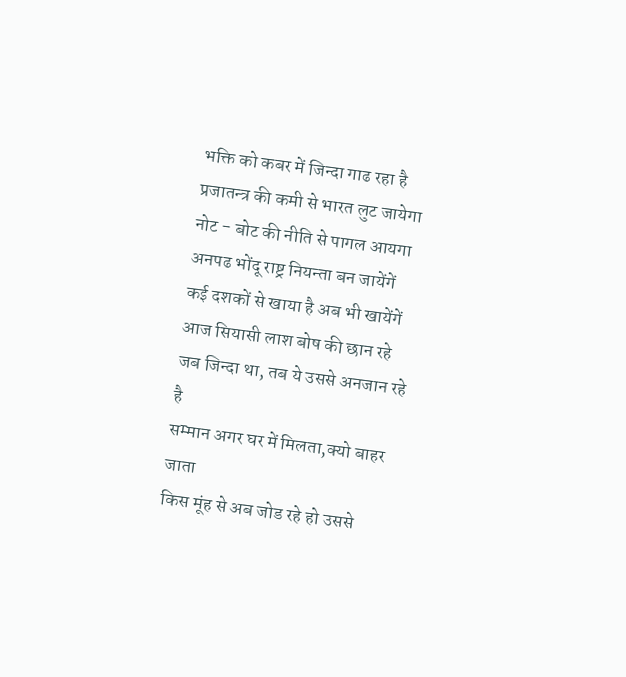भक्ति को कबर में जिन्दा गाढ रहा है
प्रजातन्त्र की कमी से भारत लुट जायेगा
नोट - बोट की नीति से पागल आयगा
अनपढ भोंदू राष्ट्र नियन्ता बन जायेंगें
कई दशकों से खाया है अब भी खायेंगें
आज सियासी लाश बोष की छान रहे
जब जिन्दा था, तब ये उससे अनजान रहे है
सम्मान अगर घर में मिलता,क्यो बाहर जाता
किस मूंह से अब जोड रहे हो उससे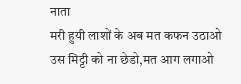नाता
मरी हुयी लाशों के अब मत कफन उठाओ
उस मिट्टी को ना छेडो,मत आग लगाओ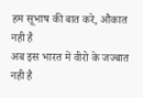हम सूभाष की बात करे, औकात नही है
अब इस भारत में वीरो के जज्बात नही है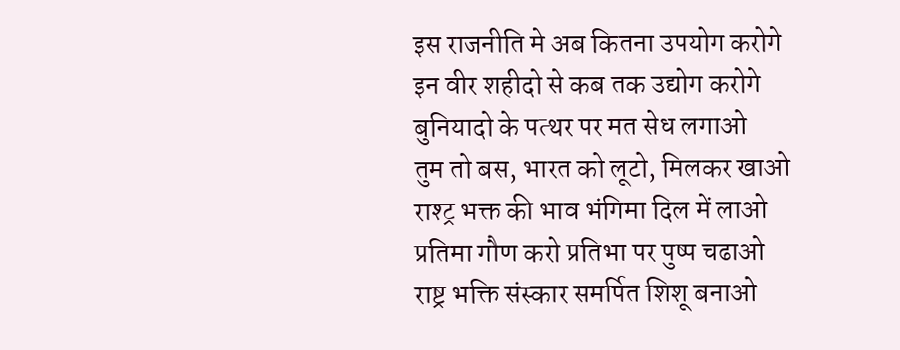इस राजनीति मे अब कितना उपयोग करोगे
इन वीर शहीदो से कब तक उद्योग करोगे
बुनियादो के पत्थर पर मत सेध लगाओ
तुम तो बस, भारत को लूटो, मिलकर खाओ
राश्ट्र भक्त की भाव भंगिमा दिल में लाओ
प्रतिमा गौण करो प्रतिभा पर पुष्प चढाओ
राष्ट्र भक्ति संस्कार समर्पित शिशू बनाओ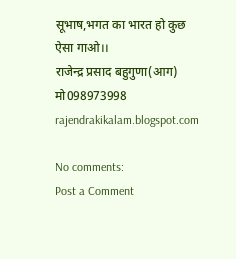सूभाष,भगत का भारत हो कुछ ऐसा गाओ।।
राजेन्द्र प्रसाद बहुगुणा(आग)
मो098973998
rajendrakikalam.blogspot.com

No comments:
Post a Comment